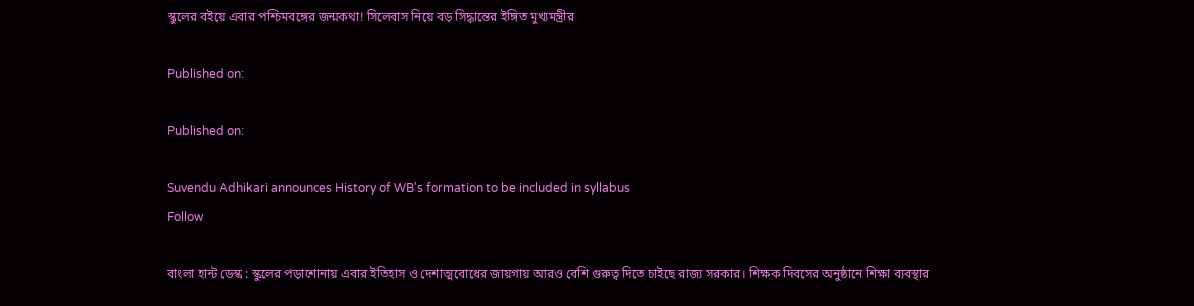স্কুলের বইয়ে এবার পশ্চিমবঙ্গের জন্মকথা! সিলেবাস নিয়ে বড় সিদ্ধান্তের ইঙ্গিত মুখ্যমন্ত্রীর

Published on:

Published on:

Suvendu Adhikari announces History of WB's formation to be included in syllabus
Follow

বাংলা হান্ট ডেস্ক : স্কুলের পড়াশোনায় এবার ইতিহাস ও দেশাত্মবোধের জায়গায় আরও বেশি গুরুত্ব দিতে চাইছে রাজ্য সরকার। শিক্ষক দিবসের অনুষ্ঠানে শিক্ষা ব্যবস্থার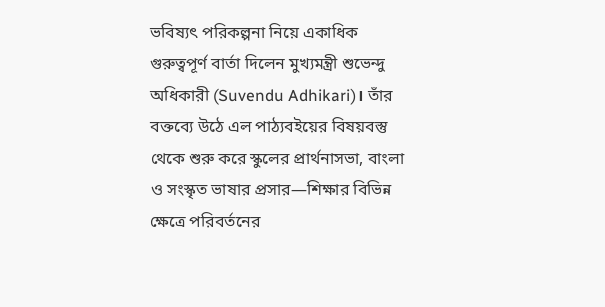ভবিষ্যৎ পরিকল্পনা নিয়ে একাধিক গুরুত্বপূর্ণ বার্তা দিলেন মুখ্যমন্ত্রী শুভেন্দু অধিকারী (Suvendu Adhikari)। তাঁর বক্তব্যে উঠে এল পাঠ্যবইয়ের বিষয়বস্তু থেকে শুরু করে স্কুলের প্রার্থনাসভা, বাংলা ও সংস্কৃত ভাষার প্রসার—শিক্ষার বিভিন্ন ক্ষেত্রে পরিবর্তনের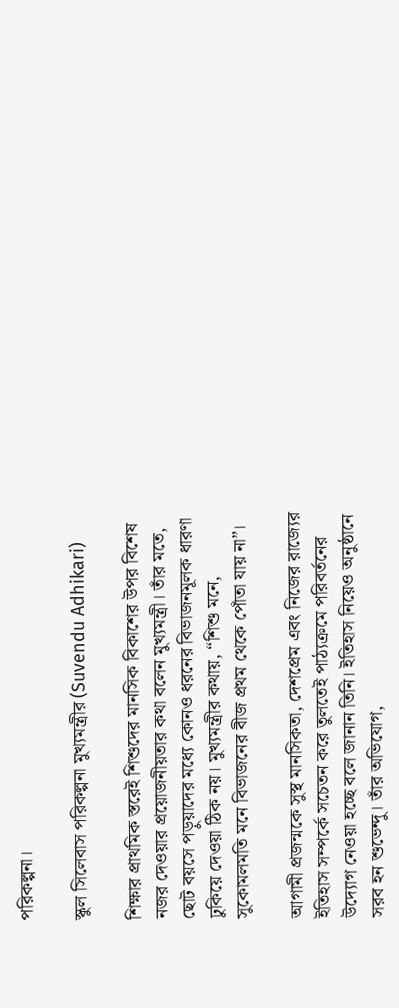পরিকল্পনা।

স্কুল সিলেবাস পরিকল্পনা মুখ্যমন্ত্রীর (Suvendu Adhikari)

শিক্ষার প্রাথমিক স্তরেই শিশুদের মানসিক বিকাশের উপর বিশেষ নজর দেওয়ার প্রয়োজনীয়তার কথা বলেন মুখ্যমন্ত্রী। তাঁর মতে, ছোট বয়সে পড়ুয়াদের মধ্যে কোনও ধরনের বিভাজনমূলক ধারণা ঢুকিয়ে দেওয়া ঠিক নয়। মুখ্যমন্ত্রীর কথায়, “শিশু মনে, সুকোমলমতি মনে বিভাজনের বীজ প্রথম থেকে পোঁতা যায় না”।

আগামী প্রজন্মকে সুস্থ মানসিকতা, দেশপ্রেম এবং নিজের রাজ্যের ইতিহাস সম্পর্কে সচেতন করে তুলতেই পাঠ্যক্রমে পরিবর্তনের উদ্যোগ নেওয়া হচ্ছে বলে জানান তিনি। ইতিহাস নিয়েও অনুষ্ঠানে সরব হন শুভেন্দু। তাঁর অভিযোগ,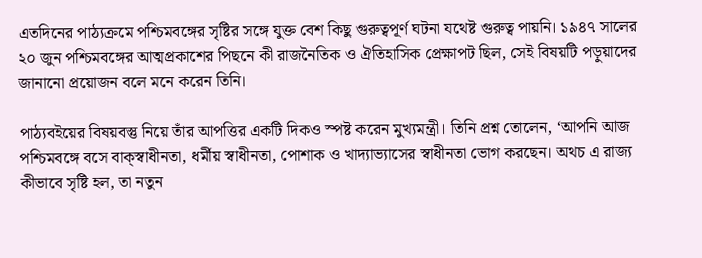এতদিনের পাঠ্যক্রমে পশ্চিমবঙ্গের সৃষ্টির সঙ্গে যুক্ত বেশ কিছু গুরুত্বপূর্ণ ঘটনা যথেষ্ট গুরুত্ব পায়নি। ১৯৪৭ সালের ২০ জুন পশ্চিমবঙ্গের আত্মপ্রকাশের পিছনে কী রাজনৈতিক ও ঐতিহাসিক প্রেক্ষাপট ছিল, সেই বিষয়টি পড়ুয়াদের জানানো প্রয়োজন বলে মনে করেন তিনি।

পাঠ্যবইয়ের বিষয়বস্তু নিয়ে তাঁর আপত্তির একটি দিকও স্পষ্ট করেন মুখ্যমন্ত্রী। তিনি প্রশ্ন তোলেন, ‘আপনি আজ পশ্চিমবঙ্গে বসে বাক্‌স্বাধীনতা, ধর্মীয় স্বাধীনতা, পোশাক ও খাদ্যাভ্যাসের স্বাধীনতা ভোগ করছেন। অথচ এ রাজ্য কীভাবে সৃষ্টি হল, তা নতুন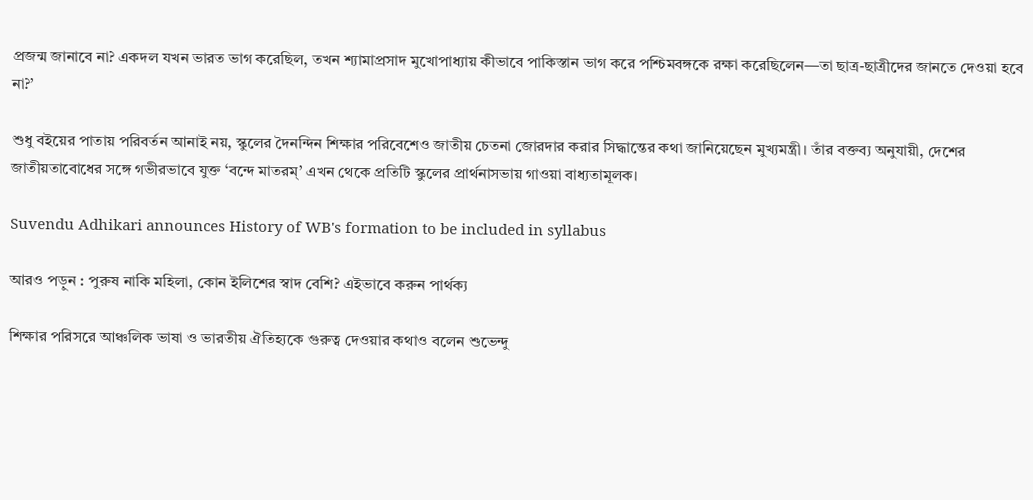প্রজন্ম জানাবে না? একদল যখন ভারত ভাগ করেছিল, তখন শ্যামাপ্রসাদ মুখোপাধ্যায় কীভাবে পাকিস্তান ভাগ করে পশ্চিমবঙ্গকে রক্ষা করেছিলেন—তা ছাত্র-ছাত্রীদের জানতে দেওয়া হবে না?’

শুধু বইয়ের পাতায় পরিবর্তন আনাই নয়, স্কুলের দৈনন্দিন শিক্ষার পরিবেশেও জাতীয় চেতনা জোরদার করার সিদ্ধান্তের কথা জানিয়েছেন মুখ্যমন্ত্রী। তাঁর বক্তব্য অনুযায়ী, দেশের জাতীয়তাবোধের সঙ্গে গভীরভাবে যুক্ত ‘বন্দে মাতরম্’ এখন থেকে প্রতিটি স্কুলের প্রার্থনাসভায় গাওয়া বাধ্যতামূলক।

Suvendu Adhikari announces History of WB's formation to be included in syllabus

আরও পড়ুন : পুরুষ নাকি মহিলা, কোন ইলিশের স্বাদ বেশি? এইভাবে করুন পার্থক্য

শিক্ষার পরিসরে আঞ্চলিক ভাষা ও ভারতীয় ঐতিহ্যকে গুরুত্ব দেওয়ার কথাও বলেন শুভেন্দু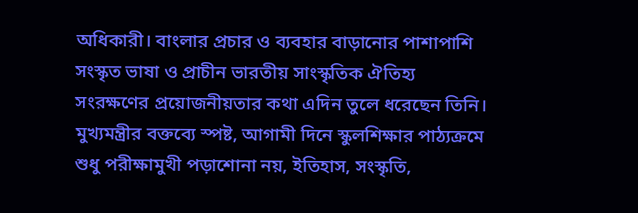অধিকারী। বাংলার প্রচার ও ব্যবহার বাড়ানোর পাশাপাশি সংস্কৃত ভাষা ও প্রাচীন ভারতীয় সাংস্কৃতিক ঐতিহ্য সংরক্ষণের প্রয়োজনীয়তার কথা এদিন তুলে ধরেছেন তিনি।
মুখ্যমন্ত্রীর বক্তব্যে স্পষ্ট, আগামী দিনে স্কুলশিক্ষার পাঠ্যক্রমে শুধু পরীক্ষামুখী পড়াশোনা নয়, ইতিহাস, সংস্কৃতি,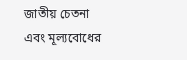জাতীয় চেতনা এবং মূল্যবোধের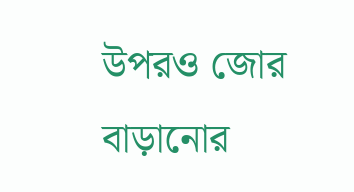উপরও জোর বাড়ানোর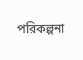পরিকল্পনা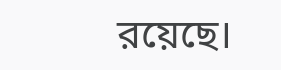রয়েছে।